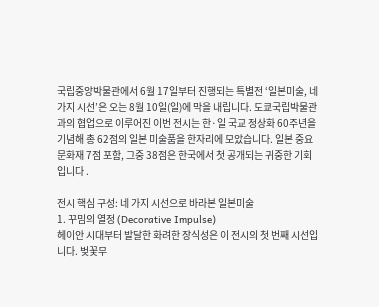국립중앙박물관에서 6월 17일부터 진행되는 특별전 ‘일본미술, 네 가지 시선’은 오는 8월 10일(일)에 막을 내립니다. 도쿄국립박물관과의 협업으로 이루어진 이번 전시는 한·일 국교 정상화 60주년을 기념해 총 62점의 일본 미술품을 한자리에 모았습니다. 일본 중요문화재 7점 포함, 그중 38점은 한국에서 첫 공개되는 귀중한 기회입니다 .

전시 핵심 구성: 네 가지 시선으로 바라본 일본미술
1. 꾸밈의 열정 (Decorative Impulse)
헤이안 시대부터 발달한 화려한 장식성은 이 전시의 첫 번째 시선입니다. 벚꽃무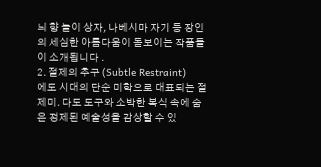늬 향 놀이 상자, 나베시마 자기 등 장인의 세심한 아름다움이 돋보이는 작품들이 소개됩니다 .
2. 절제의 추구 (Subtle Restraint)
에도 시대의 단순 미학으로 대표되는 절제미. 다도 도구와 소박한 복식 속에 숨은 정제된 예술성을 감상할 수 있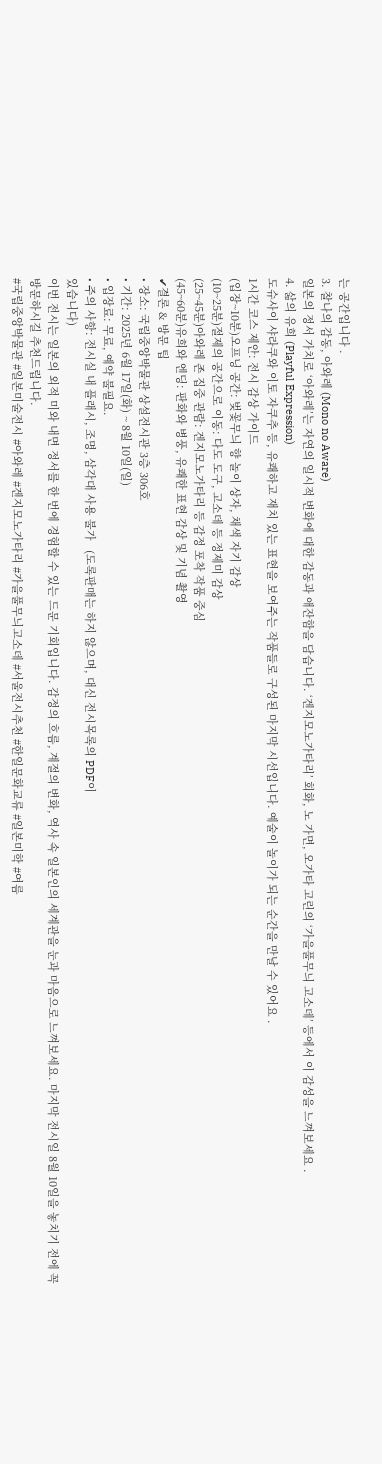는 공간입니다 .
3. 찰나의 감동, 아와레 (Mono no Aware)
일본의 정서 가치로 ‘아와레’는 자연의 일시적 변화에 대한 감동과 애잔함을 담습니다. ‘겐지모노가타리’ 회화, 노 가면, 오가타 고린의 ‘가을풀무늬 고소데’ 등에서 이 감성을 느껴보세요 .
4. 삶의 유희 (Playful Expression)
도슈사이 샤라쿠와 이토 자쿠추 등, 유쾌하고 재치 있는 표현을 보여주는 작품들로 구성된 마지막 시선입니다. 예술이 놀이가 되는 순간을 만날 수 있어요 .
1시간 코스 제안: 전시 감상 가이드
(입장~10분)오프닝 공간: 벚꽃무늬 향 놀이 상자, 채색 자기 감상
(10~25분)절제의 공간으로 이동: 다도 도구, 고소데 등 정제미 감상
(25~45분)아와레 존 집중 관람: 겐지모노가타리 등 감정 포착 작품 중심
(45~60분)유희와 엔딩: 판화와 병풍, 유쾌한 표현 감상 및 기념 촬영
✔결론 & 방문 팁
• 장소: 국립중앙박물관 상설전시관 3층 306호
• 기간: 2025년 6월 17일(화) ~ 8월 10일(일)
• 입장료: 무료, 예약 불필요.
• 주의 사항: 전시실 내 플래시, 조명, 삼각대 사용 불가   (도록판매는 하지 않으며, 대신 전시목록의 PDF이
있습니다)
이번 전시는 일본의 외적 미와 내면 정서를 한 번에 경험할 수 있는 드문 기회입니다. 감정의 흐름, 계절의 변화, 역사 속 일본인의 세계관을 눈과 마음으로 느껴보세요. 마지막 전시일 8월 10일을 놓치기 전에 꼭 방문하시길 추천드립니다.
#국립중앙박물관 #일본미술전시 #아와레 #겐지모노가타리 #가을풀무늬고소데 #서울전시추천 #한일문화교류 #일본미학 #여름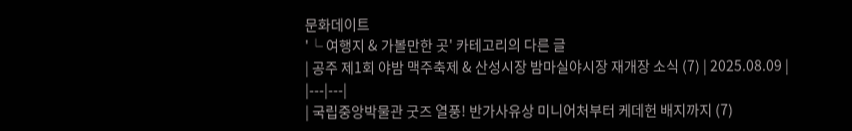문화데이트
'└ 여행지 & 가볼만한 곳' 카테고리의 다른 글
| 공주 제1회 야밤 맥주축제 & 산성시장 밤마실야시장 재개장 소식 (7) | 2025.08.09 |
|---|---|
| 국립중앙박물관 굿즈 열풍! 반가사유상 미니어처부터 케데헌 배지까지 (7)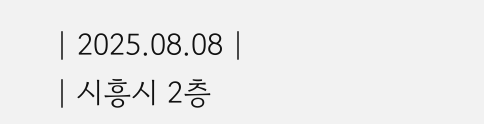| 2025.08.08 |
| 시흥시 2층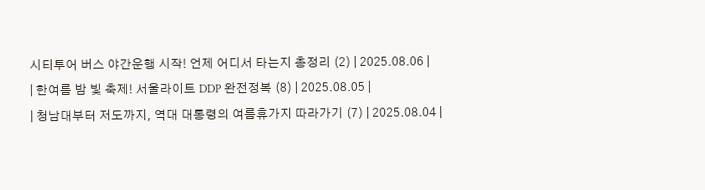시티투어 버스 야간운행 시작! 언제 어디서 타는지 총정리 (2) | 2025.08.06 |
| 한여름 밤 빛 축제! 서울라이트 DDP 완전정복 (8) | 2025.08.05 |
| 청남대부터 저도까지, 역대 대통령의 여름휴가지 따라가기 (7) | 2025.08.04 |